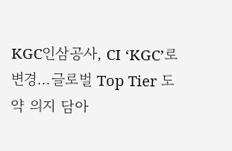KGC인삼공사, CI ‘KGC’로 변경…글로벌 Top Tier 도약 의지 담아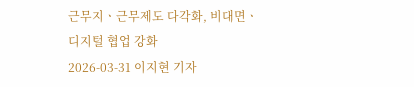근무지ㆍ근무제도 다각화, 비대면ㆍ디지털 협업 강화
2026-03-31 이지현 기자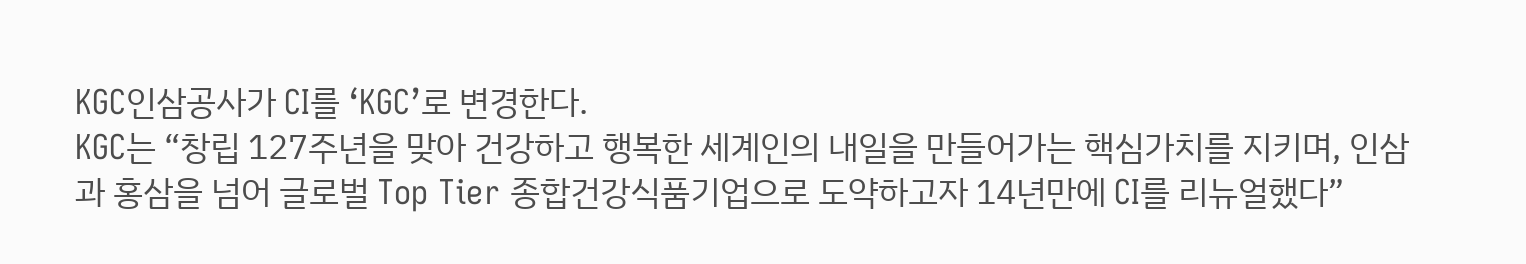KGC인삼공사가 CI를 ‘KGC’로 변경한다.
KGC는 “창립 127주년을 맞아 건강하고 행복한 세계인의 내일을 만들어가는 핵심가치를 지키며, 인삼과 홍삼을 넘어 글로벌 Top Tier 종합건강식품기업으로 도약하고자 14년만에 CI를 리뉴얼했다”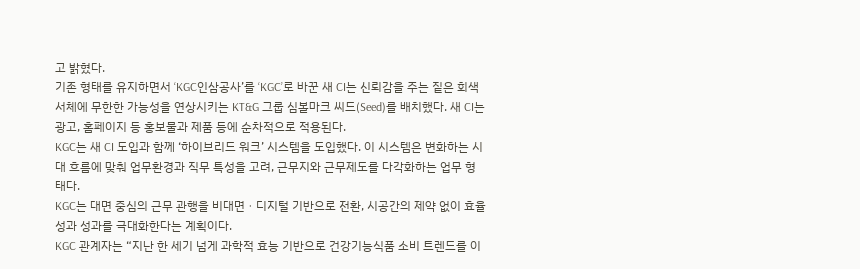고 밝혔다.
기존 형태를 유지하면서 ‘KGC인삼공사’를 ‘KGC’로 바꾼 새 CI는 신뢰감을 주는 짙은 회색 서체에 무한한 가능성을 연상시키는 KT&G 그룹 심볼마크 씨드(Seed)를 배치했다. 새 CI는 광고, 홈페이지 등 홍보물과 제품 등에 순차적으로 적용된다.
KGC는 새 CI 도입과 함께 ‘하이브리드 워크’ 시스템을 도입했다. 이 시스템은 변화하는 시대 흐름에 맞춰 업무환경과 직무 특성을 고려, 근무지와 근무제도를 다각화하는 업무 형태다.
KGC는 대면 중심의 근무 관행을 비대면ㆍ디지털 기반으로 전환, 시공간의 제약 없이 효율성과 성과를 극대화한다는 계획이다.
KGC 관계자는 “지난 한 세기 넘게 과학적 효능 기반으로 건강기능식품 소비 트렌드를 이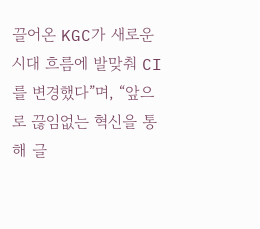끌어온 KGC가 새로운 시대 흐름에 발맞춰 CI를 변경했다”며, “앞으로 끊임없는 혁신을 통해 글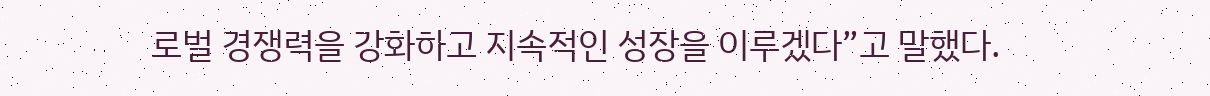로벌 경쟁력을 강화하고 지속적인 성장을 이루겠다”고 말했다.